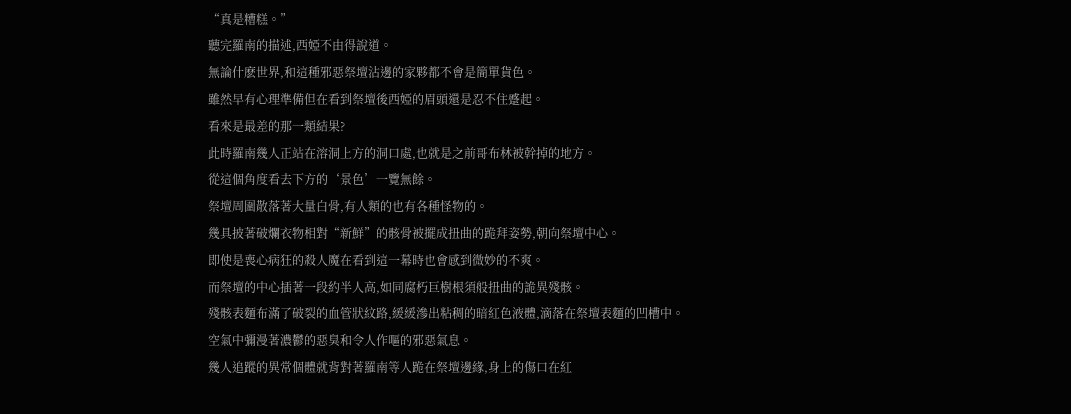“真是糟糕。”
聽完羅南的描述,西婭不由得說道。
無論什麽世界,和這種邪惡祭壇沾邊的家夥都不會是簡單貨色。
雖然早有心理準備但在看到祭壇後西婭的眉頭還是忍不住蹙起。
看來是最差的那一類結果?
此時羅南幾人正站在溶洞上方的洞口處,也就是之前哥布林被幹掉的地方。
從這個角度看去下方的‘景色’一覽無餘。
祭壇周圍散落著大量白骨,有人類的也有各種怪物的。
幾具披著破爛衣物相對“新鮮”的骸骨被擺成扭曲的跪拜姿勢,朝向祭壇中心。
即使是喪心病狂的殺人魔在看到這一幕時也會感到微妙的不爽。
而祭壇的中心插著一段約半人高,如同腐朽巨樹根須般扭曲的詭異殘骸。
殘骸表麵布滿了破裂的血管狀紋路,緩緩滲出粘稠的暗紅色液體,滴落在祭壇表麵的凹槽中。
空氣中彌漫著濃鬱的惡臭和令人作嘔的邪惡氣息。
幾人追蹤的異常個體就背對著羅南等人跪在祭壇邊緣,身上的傷口在紅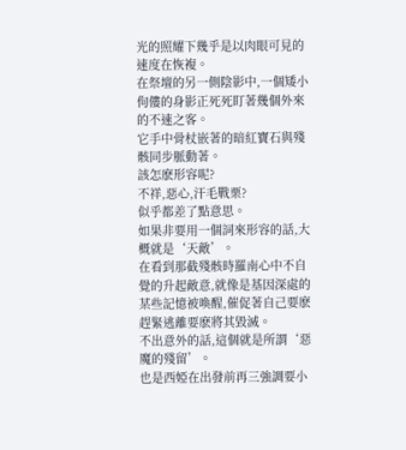光的照耀下幾乎是以肉眼可見的速度在恢複。
在祭壇的另一側陰影中,一個矮小佝僂的身影正死死盯著幾個外來的不速之客。
它手中骨杖嵌著的暗紅寶石與殘骸同步脈動著。
該怎麽形容呢?
不祥,惡心,汗毛戰栗?
似乎都差了點意思。
如果非要用一個詞來形容的話,大概就是‘天敵’。
在看到那截殘骸時羅南心中不自覺的升起敵意,就像是基因深處的某些記憶被喚醒,催促著自己要麽趕緊逃離要麽將其毀滅。
不出意外的話,這個就是所謂‘惡魔的殘留’。
也是西婭在出發前再三強調要小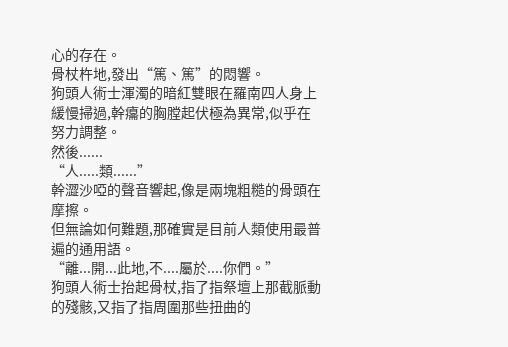心的存在。
骨杖杵地,發出“篤、篤”的悶響。
狗頭人術士渾濁的暗紅雙眼在羅南四人身上緩慢掃過,幹癟的胸膛起伏極為異常,似乎在努力調整。
然後......
“人.....類......”
幹澀沙啞的聲音響起,像是兩塊粗糙的骨頭在摩擦。
但無論如何難題,那確實是目前人類使用最普遍的通用語。
“離...開...此地,不....屬於....你們。”
狗頭人術士抬起骨杖,指了指祭壇上那截脈動的殘骸,又指了指周圍那些扭曲的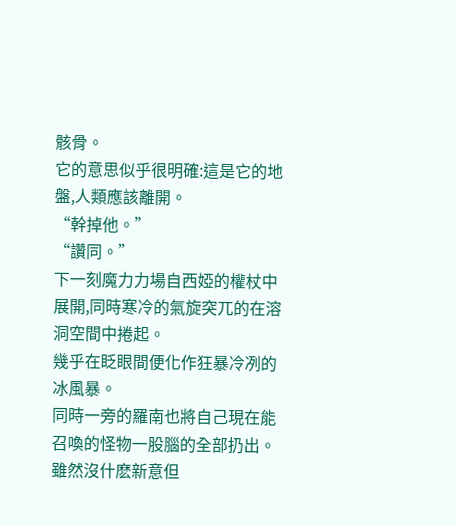骸骨。
它的意思似乎很明確:這是它的地盤,人類應該離開。
“幹掉他。”
“讚同。”
下一刻魔力力場自西婭的權杖中展開,同時寒冷的氣旋突兀的在溶洞空間中捲起。
幾乎在眨眼間便化作狂暴冷冽的冰風暴。
同時一旁的羅南也將自己現在能召喚的怪物一股腦的全部扔出。
雖然沒什麽新意但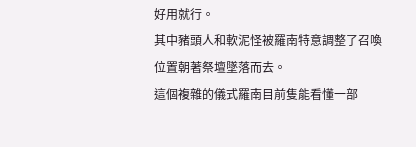好用就行。
其中豬頭人和軟泥怪被羅南特意調整了召喚位置朝著祭壇墜落而去。
這個複雜的儀式羅南目前隻能看懂一部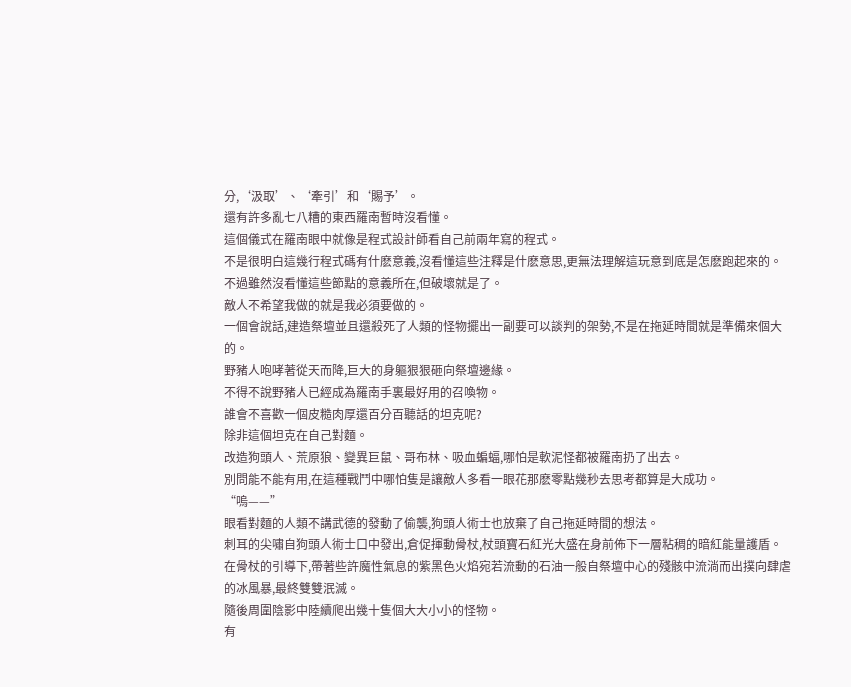分,‘汲取’、‘牽引’和‘賜予’。
還有許多亂七八糟的東西羅南暫時沒看懂。
這個儀式在羅南眼中就像是程式設計師看自己前兩年寫的程式。
不是很明白這幾行程式碼有什麽意義,沒看懂這些注釋是什麽意思,更無法理解這玩意到底是怎麽跑起來的。
不過雖然沒看懂這些節點的意義所在,但破壞就是了。
敵人不希望我做的就是我必須要做的。
一個會說話,建造祭壇並且還殺死了人類的怪物擺出一副要可以談判的架勢,不是在拖延時間就是準備來個大的。
野豬人咆哮著從天而降,巨大的身軀狠狠砸向祭壇邊緣。
不得不說野豬人已經成為羅南手裏最好用的召喚物。
誰會不喜歡一個皮糙肉厚還百分百聽話的坦克呢?
除非這個坦克在自己對麵。
改造狗頭人、荒原狼、變異巨鼠、哥布林、吸血蝙蝠,哪怕是軟泥怪都被羅南扔了出去。
別問能不能有用,在這種戰鬥中哪怕隻是讓敵人多看一眼花那麽零點幾秒去思考都算是大成功。
“嗚——”
眼看對麵的人類不講武德的發動了偷襲,狗頭人術士也放棄了自己拖延時間的想法。
刺耳的尖嘯自狗頭人術士口中發出,倉促揮動骨杖,杖頭寶石紅光大盛在身前佈下一層粘稠的暗紅能量護盾。
在骨杖的引導下,帶著些許魔性氣息的紫黑色火焰宛若流動的石油一般自祭壇中心的殘骸中流淌而出撲向肆虐的冰風暴,最終雙雙泯滅。
隨後周圍陰影中陸續爬出幾十隻個大大小小的怪物。
有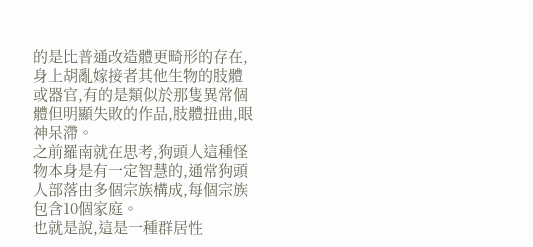的是比普通改造體更畸形的存在,身上胡亂嫁接者其他生物的肢體或器官,有的是類似於那隻異常個體但明顯失敗的作品,肢體扭曲,眼神呆滯。
之前羅南就在思考,狗頭人這種怪物本身是有一定智慧的,通常狗頭人部落由多個宗族構成,每個宗族包含10個家庭。
也就是說,這是一種群居性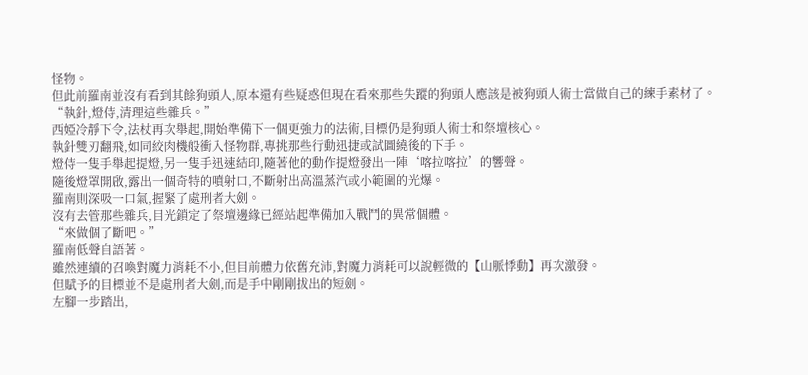怪物。
但此前羅南並沒有看到其餘狗頭人,原本還有些疑惑但現在看來那些失蹤的狗頭人應該是被狗頭人術士當做自己的練手素材了。
“執針,燈侍,清理這些雜兵。”
西婭冷靜下令,法杖再次舉起,開始準備下一個更強力的法術,目標仍是狗頭人術士和祭壇核心。
執針雙刃翻飛,如同絞肉機般衝入怪物群,專挑那些行動迅捷或試圖繞後的下手。
燈侍一隻手舉起提燈,另一隻手迅速結印,隨著他的動作提燈發出一陣‘喀拉喀拉’的響聲。
隨後燈罩開啟,露出一個奇特的噴射口,不斷射出高溫蒸汽或小範圍的光爆。
羅南則深吸一口氣,握緊了處刑者大劍。
沒有去管那些雜兵,目光鎖定了祭壇邊緣已經站起準備加入戰鬥的異常個體。
“來做個了斷吧。”
羅南低聲自語著。
雖然連續的召喚對魔力消耗不小,但目前體力依舊充沛,對魔力消耗可以說輕微的【山脈悸動】再次激發。
但賦予的目標並不是處刑者大劍,而是手中剛剛拔出的短劍。
左腳一步踏出,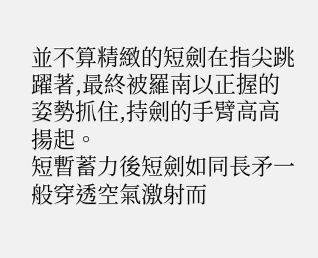並不算精緻的短劍在指尖跳躍著,最終被羅南以正握的姿勢抓住,持劍的手臂高高揚起。
短暫蓄力後短劍如同長矛一般穿透空氣激射而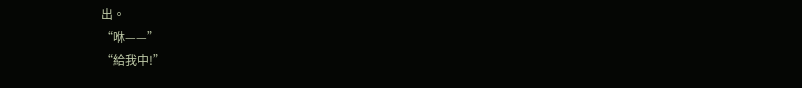出。
“咻——”
“給我中!”